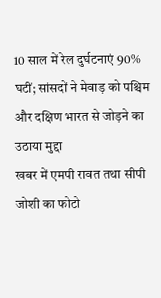10 साल में रेल दुर्घटनाएं 90% घटीं; सांसदों ने मेवाड़ को पश्चिम और दक्षिण भारत से जोड़ने का उठाया मुद्दा
खबर में एमपी रावत तथा सीपी जोशी का फोटो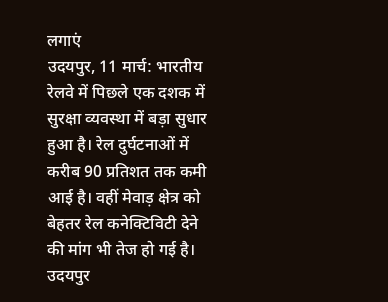लगाएं
उदयपुर, 11 मार्च: भारतीय रेलवे में पिछले एक दशक में सुरक्षा व्यवस्था में बड़ा सुधार हुआ है। रेल दुर्घटनाओं में करीब 90 प्रतिशत तक कमी आई है। वहीं मेवाड़ क्षेत्र को बेहतर रेल कनेक्टिविटी देने की मांग भी तेज हो गई है। उदयपुर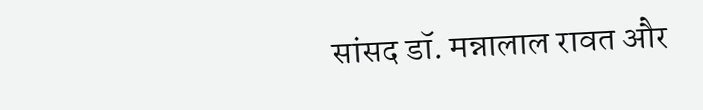सांसद डॉ. मन्नालाल रावत और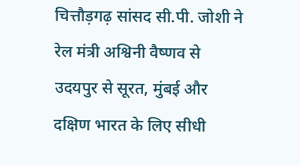चित्तौड़गढ़ सांसद सी.पी. जोशी ने रेल मंत्री अश्विनी वैष्णव से उदयपुर से सूरत, मुंबई और दक्षिण भारत के लिए सीधी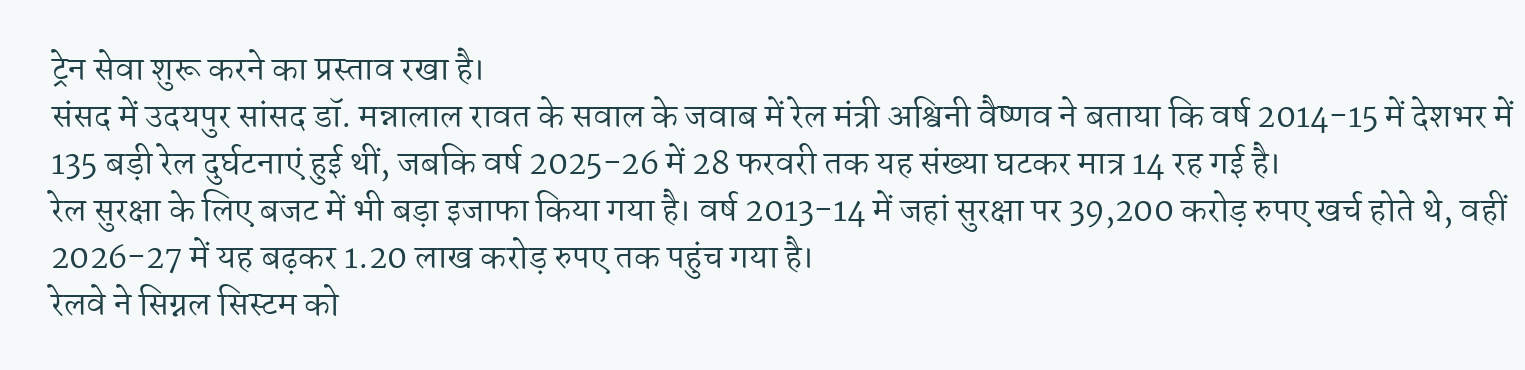ट्रेन सेवा शुरू करने का प्रस्ताव रखा है।
संसद में उदयपुर सांसद डॉ. मन्नालाल रावत के सवाल के जवाब में रेल मंत्री अश्विनी वैष्णव ने बताया कि वर्ष 2014-15 में देशभर में 135 बड़ी रेल दुर्घटनाएं हुई थीं, जबकि वर्ष 2025-26 में 28 फरवरी तक यह संख्या घटकर मात्र 14 रह गई है।
रेल सुरक्षा के लिए बजट में भी बड़ा इजाफा किया गया है। वर्ष 2013-14 में जहां सुरक्षा पर 39,200 करोड़ रुपए खर्च होते थे, वहीं 2026-27 में यह बढ़कर 1.20 लाख करोड़ रुपए तक पहुंच गया है।
रेलवे ने सिग्नल सिस्टम को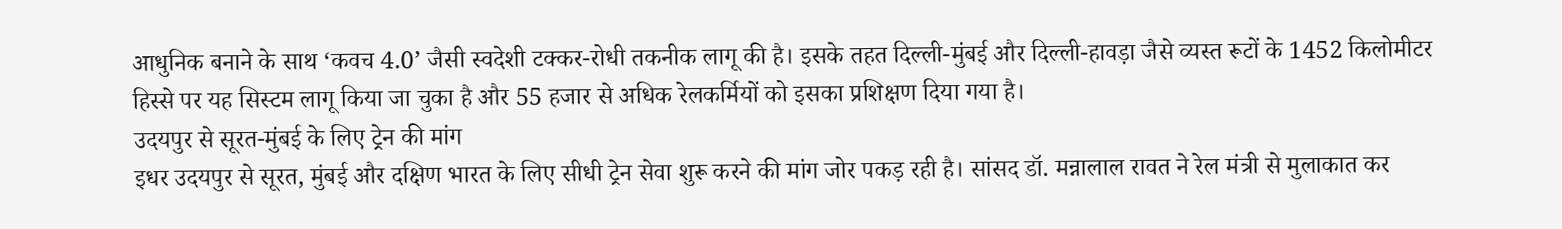आधुनिक बनाने के साथ ‘कवच 4.0’ जैसी स्वदेशी टक्कर-रोधी तकनीक लागू की है। इसके तहत दिल्ली-मुंबई और दिल्ली-हावड़ा जैसे व्यस्त रूटों के 1452 किलोमीटर हिस्से पर यह सिस्टम लागू किया जा चुका है और 55 हजार से अधिक रेलकर्मियों को इसका प्रशिक्षण दिया गया है।
उदयपुर से सूरत-मुंबई के लिए ट्रेन की मांग
इधर उदयपुर से सूरत, मुंबई और दक्षिण भारत के लिए सीधी ट्रेन सेवा शुरू करने की मांग जोर पकड़ रही है। सांसद डॉ. मन्नालाल रावत ने रेल मंत्री से मुलाकात कर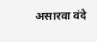असारवा वंदे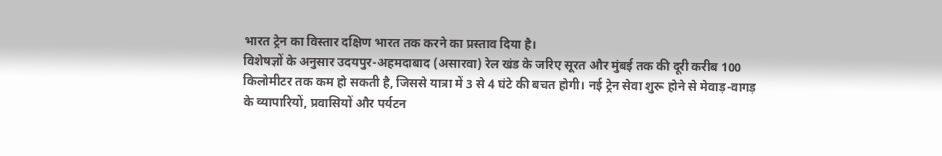भारत ट्रेन का विस्तार दक्षिण भारत तक करने का प्रस्ताव दिया है।
विशेषज्ञों के अनुसार उदयपुर-अहमदाबाद (असारवा) रेल खंड के जरिए सूरत और मुंबई तक की दूरी करीब 100 किलोमीटर तक कम हो सकती है, जिससे यात्रा में 3 से 4 घंटे की बचत होगी। नई ट्रेन सेवा शुरू होने से मेवाड़-वागड़ के व्यापारियों, प्रवासियों और पर्यटन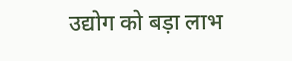उद्योग को बड़ा लाभ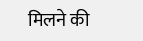मिलने की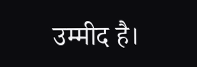उम्मीद है।